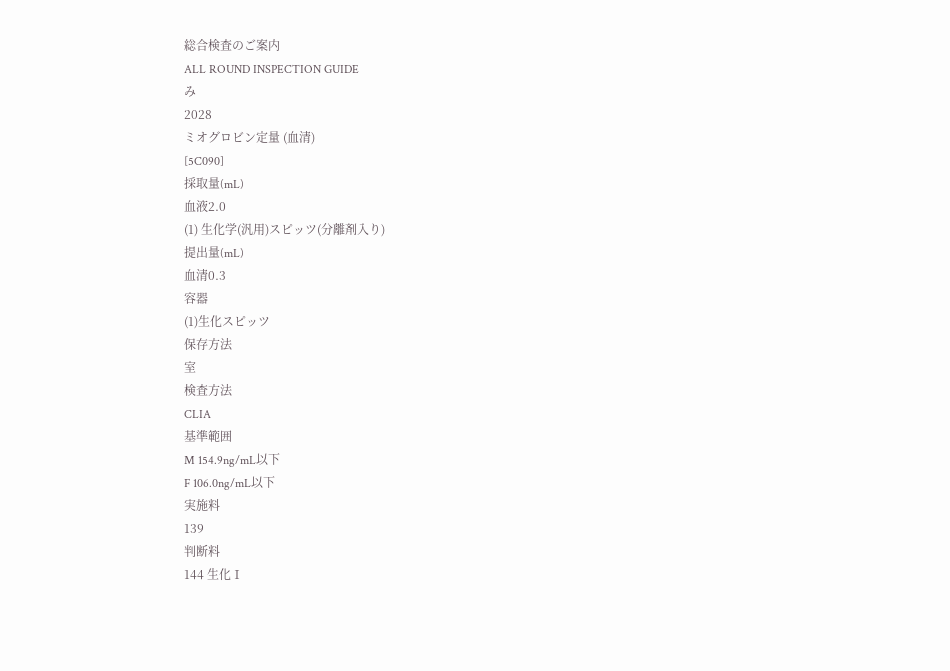総合検査のご案内
ALL ROUND INSPECTION GUIDE
み
2028
ミオグロビン定量 (血清)
[5C090]
採取量(mL)
血液2.0
(1) 生化学(汎用)スピッツ(分離剤入り)
提出量(mL)
血清0.3
容器
(1)生化スピッツ
保存方法
室
検査方法
CLIA
基準範囲
M 154.9ng/mL以下
F 106.0ng/mL以下
実施料
139
判断料
144 生化Ⅰ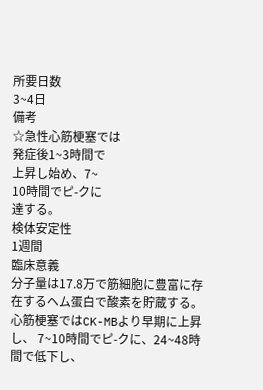所要日数
3~4日
備考
☆急性心筋梗塞では
発症後1~3時間で
上昇し始め、7~
10時間でピ-クに
達する。
検体安定性
1週間
臨床意義
分子量は17.8万で筋細胞に豊富に存在するヘム蛋白で酸素を貯蔵する。心筋梗塞ではCK-MBより早期に上昇し、 7~10時間でピ-クに、24~48時間で低下し、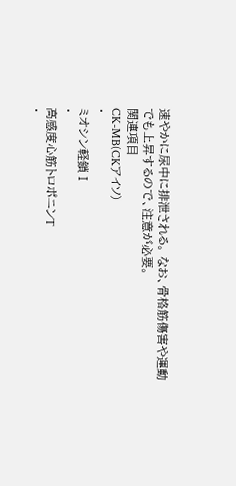速やかに尿中に排泄される。 なお、骨格筋傷害や運動でも上昇するので、注意が必要。
関連項目
CK-MB(CKアイソ)
・
ミオシン軽鎖Ⅰ
・
高感度心筋トロポニンT
・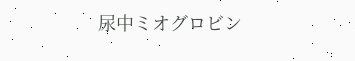尿中ミオグロビン